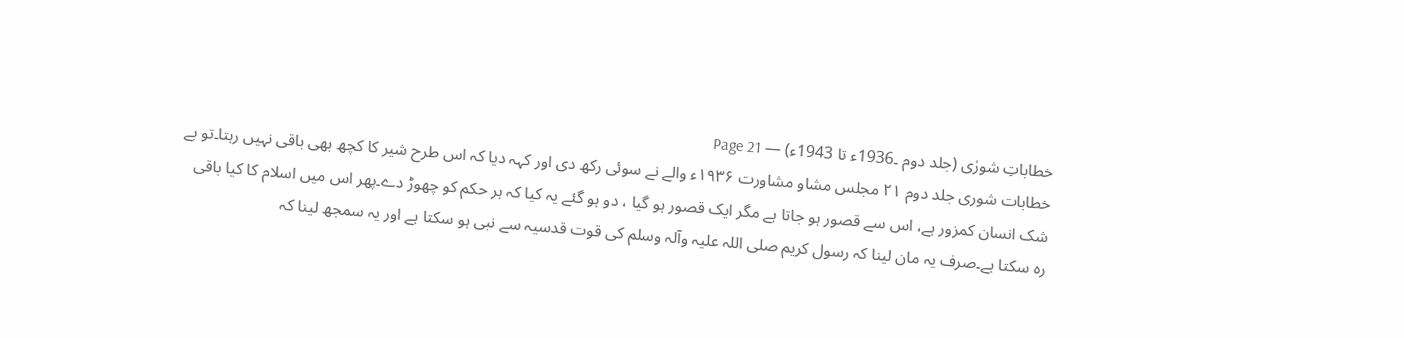خطاباتِ شورٰی (جلد دوم ۔1936ء تا 1943ء) — Page 21
خطابات شوری جلد دوم ۲۱ مجلس مشاو مشاورت ۱۹۳۶ء والے نے سوئی رکھ دی اور کہہ دیا کہ اس طرح شیر کا کچھ بھی باقی نہیں رہتا۔تو بے شک انسان کمزور ہے، اس سے قصور ہو جاتا ہے مگر ایک قصور ہو گیا ، دو ہو گئے یہ کیا کہ ہر حکم کو چھوڑ دے۔پھر اس میں اسلام کا کیا باقی رہ سکتا ہے۔صرف یہ مان لینا کہ رسول کریم صلی اللہ علیہ وآلہ وسلم کی قوت قدسیہ سے نبی ہو سکتا ہے اور یہ سمجھ لینا کہ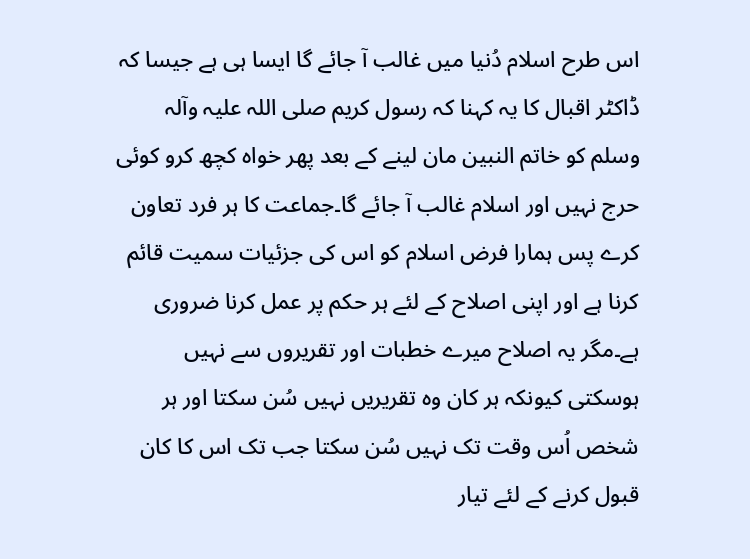اس طرح اسلام دُنیا میں غالب آ جائے گا ایسا ہی ہے جیسا کہ ڈاکٹر اقبال کا یہ کہنا کہ رسول کریم صلی اللہ علیہ وآلہ وسلم کو خاتم النبین مان لینے کے بعد پھر خواہ کچھ کرو کوئی حرج نہیں اور اسلام غالب آ جائے گا۔جماعت کا ہر فرد تعاون کرے پس ہمارا فرض اسلام کو اس کی جزئیات سمیت قائم کرنا ہے اور اپنی اصلاح کے لئے ہر حکم پر عمل کرنا ضروری ہے۔مگر یہ اصلاح میرے خطبات اور تقریروں سے نہیں ہوسکتی کیونکہ ہر کان وہ تقریریں نہیں سُن سکتا اور ہر شخص اُس وقت تک نہیں سُن سکتا جب تک اس کا کان قبول کرنے کے لئے تیار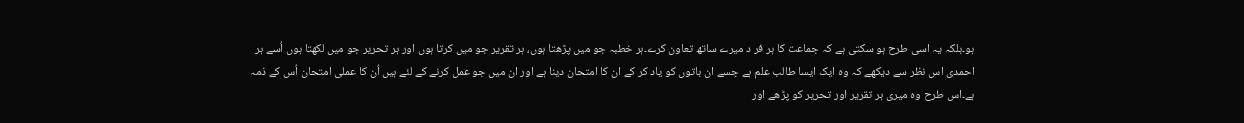ہو۔بلکہ یہ اسی طرح ہو سکتی ہے کہ جماعت کا ہر فر د میرے ساتھ تعاون کرے۔ہر خطبہ جو میں پڑھتا ہوں، ہر تقریر جو میں کرتا ہوں اور ہر تحریر جو میں لکھتا ہوں اُسے ہر احمدی اس نظر سے دیکھے کہ وہ ایک ایسا طالب علم ہے جسے ان باتوں کو یاد کر کے ان کا امتحان دینا ہے اور ان میں جو عمل کرنے کے لئے ہیں اُن کا عملی امتحان اُس کے ذمہ ہے۔اس طرح وہ میری ہر تقریر اور تحریر کو پڑھے اور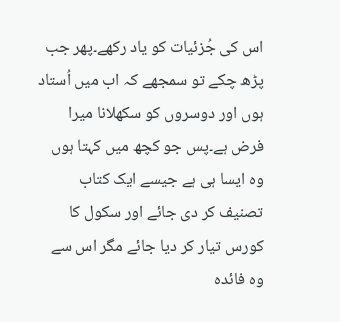اس کی جُزئیات کو یاد رکھے۔پھر جب پڑھ چکے تو سمجھے کہ اب میں اُستاد ہوں اور دوسروں کو سکھلانا میرا فرض ہے۔پس جو کچھ میں کہتا ہوں وہ ایسا ہی ہے جیسے ایک کتاب تصنیف کر دی جائے اور سکول کا کورس تیار کر دیا جائے مگر اس سے وہ فائدہ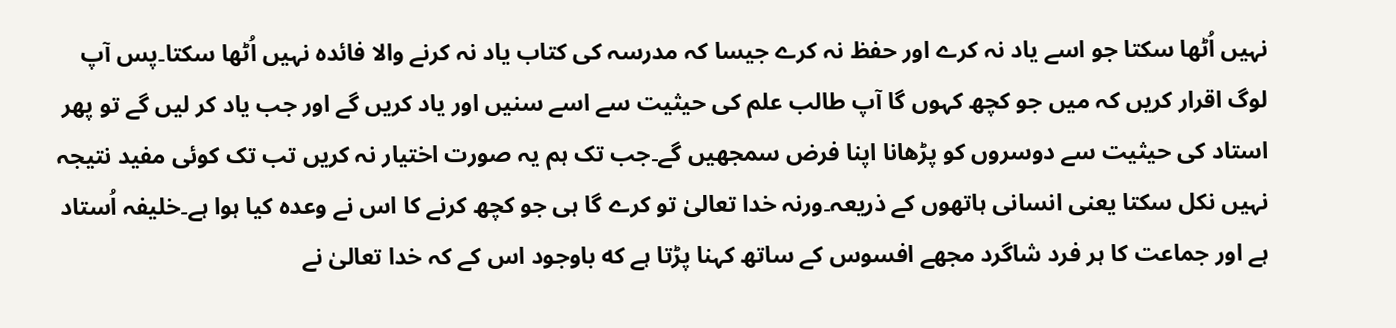نہیں اُٹھا سکتا جو اسے یاد نہ کرے اور حفظ نہ کرے جیسا کہ مدرسہ کی کتاب یاد نہ کرنے والا فائدہ نہیں اُٹھا سکتا۔پس آپ لوگ اقرار کریں کہ میں جو کچھ کہوں گا آپ طالب علم کی حیثیت سے اسے سنیں اور یاد کریں گے اور جب یاد کر لیں گے تو پھر استاد کی حیثیت سے دوسروں کو پڑھانا اپنا فرض سمجھیں گے۔جب تک ہم یہ صورت اختیار نہ کریں تب تک کوئی مفید نتیجہ نہیں نکل سکتا یعنی انسانی ہاتھوں کے ذریعہ۔ورنہ خدا تعالیٰ تو کرے گا ہی جو کچھ کرنے کا اس نے وعدہ کیا ہوا ہے۔خلیفہ اُستاد ہے اور جماعت کا ہر فرد شاگرد مجھے افسوس کے ساتھ کہنا پڑتا ہے که باوجود اس کے کہ خدا تعالیٰ نے